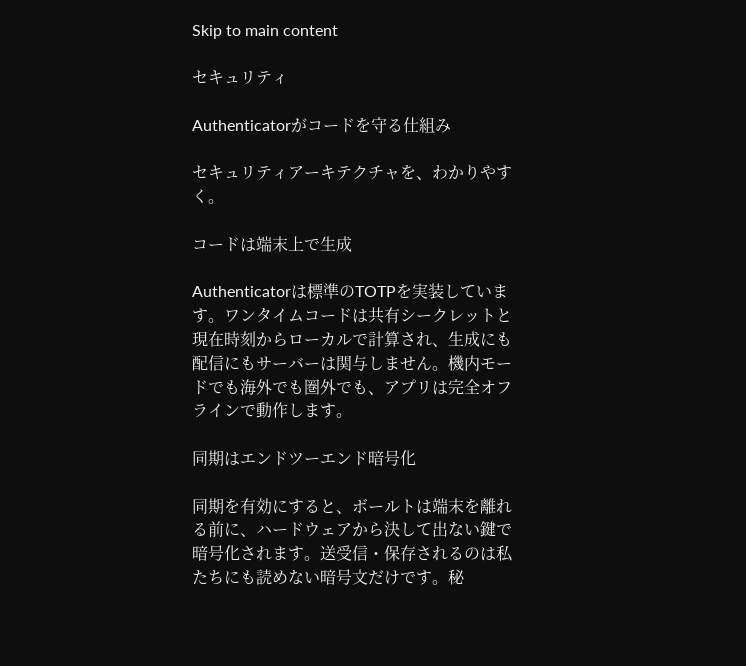Skip to main content

セキュリティ

Authenticatorがコードを守る仕組み

セキュリティアーキテクチャを、わかりやすく。

コードは端末上で生成

Authenticatorは標準のTOTPを実装しています。ワンタイムコードは共有シークレットと現在時刻からローカルで計算され、生成にも配信にもサーバーは関与しません。機内モードでも海外でも圏外でも、アプリは完全オフラインで動作します。

同期はエンドツーエンド暗号化

同期を有効にすると、ボールトは端末を離れる前に、ハードウェアから決して出ない鍵で暗号化されます。送受信・保存されるのは私たちにも読めない暗号文だけです。秘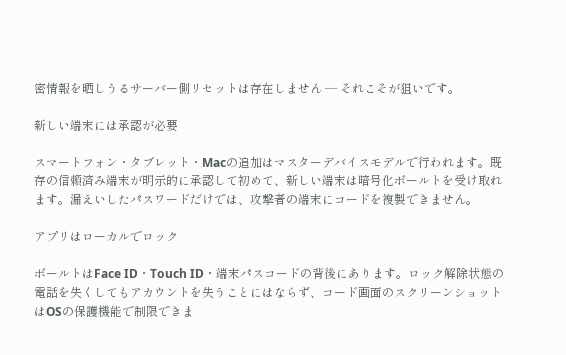密情報を晒しうるサーバー側リセットは存在しません — それこそが狙いです。

新しい端末には承認が必要

スマートフォン・タブレット・Macの追加はマスターデバイスモデルで行われます。既存の信頼済み端末が明示的に承認して初めて、新しい端末は暗号化ボールトを受け取れます。漏えいしたパスワードだけでは、攻撃者の端末にコードを複製できません。

アプリはローカルでロック

ボールトはFace ID・Touch ID・端末パスコードの背後にあります。ロック解除状態の電話を失くしてもアカウントを失うことにはならず、コード画面のスクリーンショットはOSの保護機能で制限できま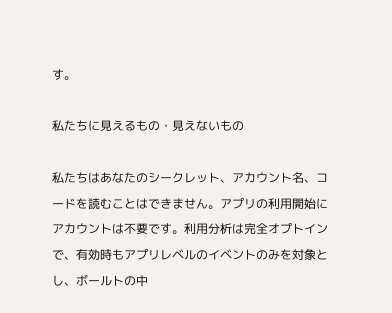す。

私たちに見えるもの・見えないもの

私たちはあなたのシークレット、アカウント名、コードを読むことはできません。アプリの利用開始にアカウントは不要です。利用分析は完全オプトインで、有効時もアプリレベルのイベントのみを対象とし、ボールトの中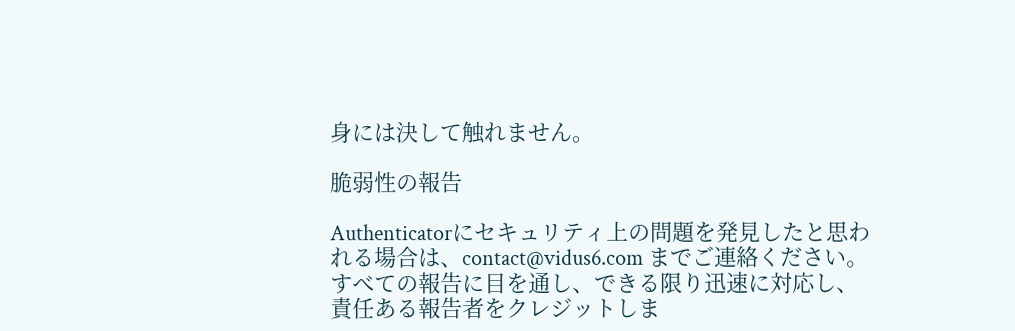身には決して触れません。

脆弱性の報告

Authenticatorにセキュリティ上の問題を発見したと思われる場合は、contact@vidus6.com までご連絡ください。すべての報告に目を通し、できる限り迅速に対応し、責任ある報告者をクレジットしま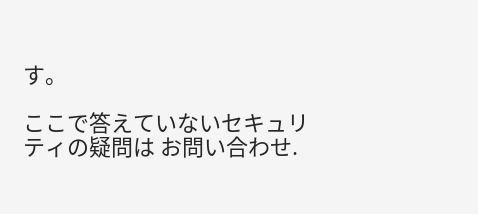す。

ここで答えていないセキュリティの疑問は お問い合わせ.